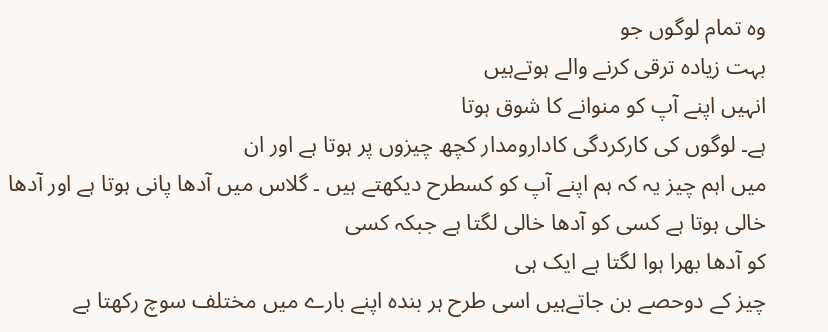وہ تمام لوگوں جو
بہت زیادہ ترقی کرنے والے ہوتےہیں
انہیں اپنے آپ کو منوانے کا شوق ہوتا
ہے۔ لوگوں کی کارکردگی کادارومدار کچھ چیزوں پر ہوتا ہے اور ان
میں اہم چیز یہ کہ ہم اپنے آپ کو کسطرح دیکھتے ہیں ۔ گلاس میں آدھا پانی ہوتا ہے اور آدھا خالی ہوتا ہے کسی کو آدھا خالی لگتا ہے جبکہ کسی
کو آدھا بھرا ہوا لگتا ہے ایک ہی
چیز کے دوحصے بن جاتےہیں اسی طرح ہر بندہ اپنے بارے میں مختلف سوچ رکھتا ہے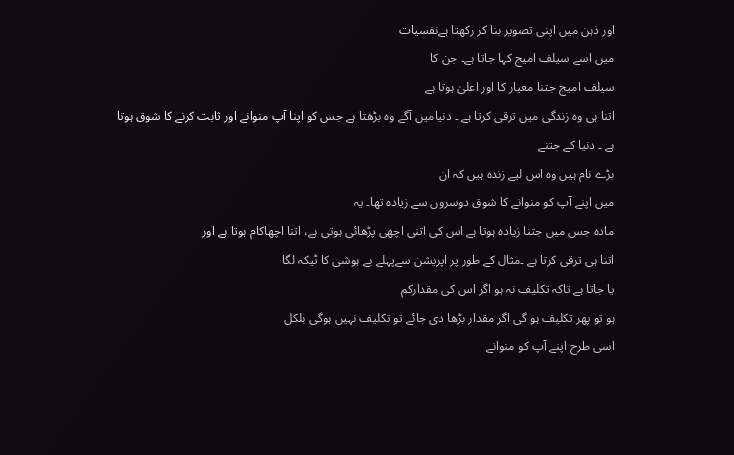اور ذہن میں اپنی تصویر بنا کر رکھتا ہےنفسیات
میں اسے سیلف امیج کہا جاتا ہے۔ جن کا
سیلف امیج جتنا معیار کا اور اعلیٰ ہوتا ہے
اتنا ہی وہ زندگی میں ترقی کرتا ہے ۔ دنیامیں آگے وہ بڑھتا ہے جس کو اپنا آپ منوانے اور ثابت کرنے کا شوق ہوتا ہے ۔ دنیا کے جتنے
بڑے نام ہیں وہ اس لیے زندہ ہیں کہ ان
میں اپنے آپ کو منوانے کا شوق دوسروں سے زیادہ تھا۔ یہ
مادہ جس میں جتنا زیادہ ہوتا ہے اس کی اتنی اچھی پڑھائی ہوتی ہے، اتنا اچھاکام ہوتا ہے اور
اتنا ہی ترقی کرتا ہے ۔مثال کے طور پر اپریشن سےپہلے بے ہوشی کا ٹیکہ لگا
یا جاتا ہے تاکہ تکلیف نہ ہو اگر اس کی مقدارکم
ہو تو پھر تکلیف ہو گی اگر مقدار بڑھا دی جائے تو تکلیف نہیں ہوگی بلکل
اسی طرح اپنے آپ کو منوانے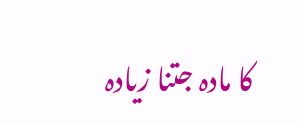کا مادہ جتنا زیادہ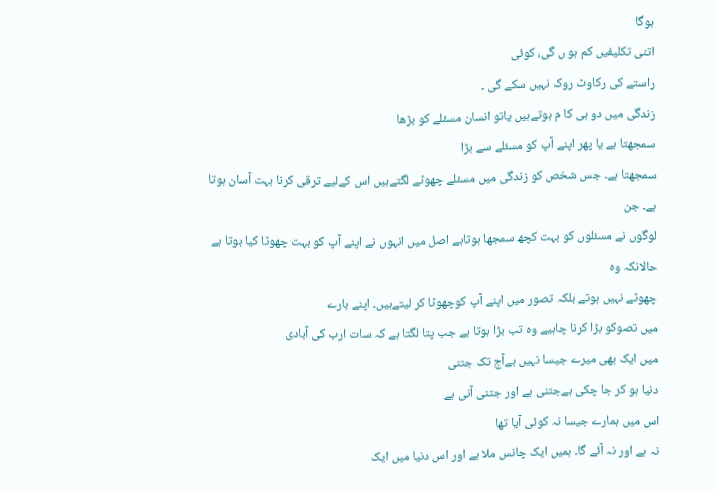ہوگا
اتنی تکلیفیں کم ہو ں گی، کوئی
راستے کی رکاوٹ روک نہیں سکے گی ۔
زندگی میں دو ہی کا م ہوتےہیں یاتو انسان مسئلے کو بڑھا
سمجھتا ہے یا پھر اپنے آپ کو مسئلے سے بڑا
سمجھتا ہے۔ جس شخص کو زندگی میں مسئلے چھوٹے لگتےہیں اس کےلیے ترقی کرنا بہت آسان ہوتا ہے۔ جن
لوگوں نے مسئلوں کو بہت کچھ سمجھا ہوتاہے اصل میں انہوں نے اپنے آپ کو بہت چھوٹا کیا ہوتا ہے حالانکہ وہ
چھوٹے نہیں ہوتے بلکہ تصور میں اپنے آپ کوچھوٹا کر لیتےہیں۔ اپنے بارے
میں تصوکو بڑا کرنا چاہیے وہ تب بڑا ہوتا ہے جب پتا لگتا ہے کہ سات ارب کی آبادی
میں ایک بھی میرے جیسا نہیں ہےآج تک جتنی
دنیا ہو کر جا چکی ہےجتنی ہے اور جتنی آنی ہے
اس میں ہمارے جیسا نہ کوئی آیا تھا
نہ ہے اور نہ آئے گا۔ ہمیں ایک چانس ملا ہے اور اس دنیا میں ایک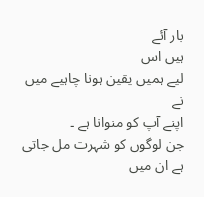بار آئے
ہیں اس
لیے ہمیں یقین ہونا چاہیے میں نے
اپنے آپ کو منوانا ہے ۔
جن لوگوں کو شہرت مل جاتی ہے ان میں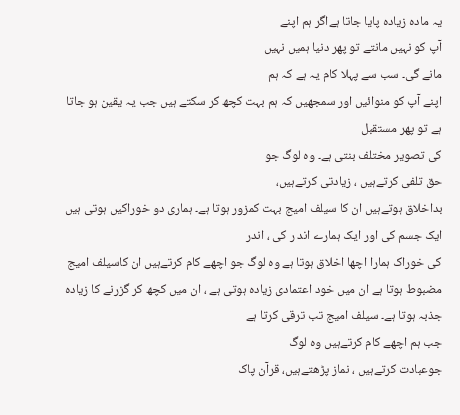یہ مادہ زیادہ پایا جاتا ہےاگر ہم اپنے
آپ کو نہیں مانتے تو پھر دنیا ہمیں نہیں
مانے گی۔ سب سے پہلا کام یہ ہے کہ ہم
اپنے آپ کو منوائیں اور سمجھیں کہ ہم بہت کچھ کر سکتے ہیں جب یہ یقین ہو جاتا ہے تو پھر مستقبل
کی تصویر مختلف بنتی ہے۔ وہ لوگ جو
حق تلفی کرتےہیں ، زیادتی کرتےہیں،
بداخلاق ہوتےہیں ان کا سیلف امیج بہت کمزور ہوتا ہے۔ ہماری دو خوراکیں ہوتی ہیں
ایک جسم کی اور ایک ہمارے اند ر کی ، اندر
کی خوراک ہمارا اچھا اخلاق ہوتا ہے وہ لوگ جو اچھے کام کرتےہیں ان کاسیلف امیج
مضبوط ہوتا ہے ان میں خود اعتمادی زیادہ ہوتی ہے ، ان میں کچھ کر گزرنے کا زیادہ
جذبہ ہوتا ہے۔ سیلف امیج تب ترقی کرتا ہے
جب ہم اچھے کام کرتےہیں وہ لوگ
جوعبادت کرتےہیں ، نماز پڑھتےہیں، قرآن پاک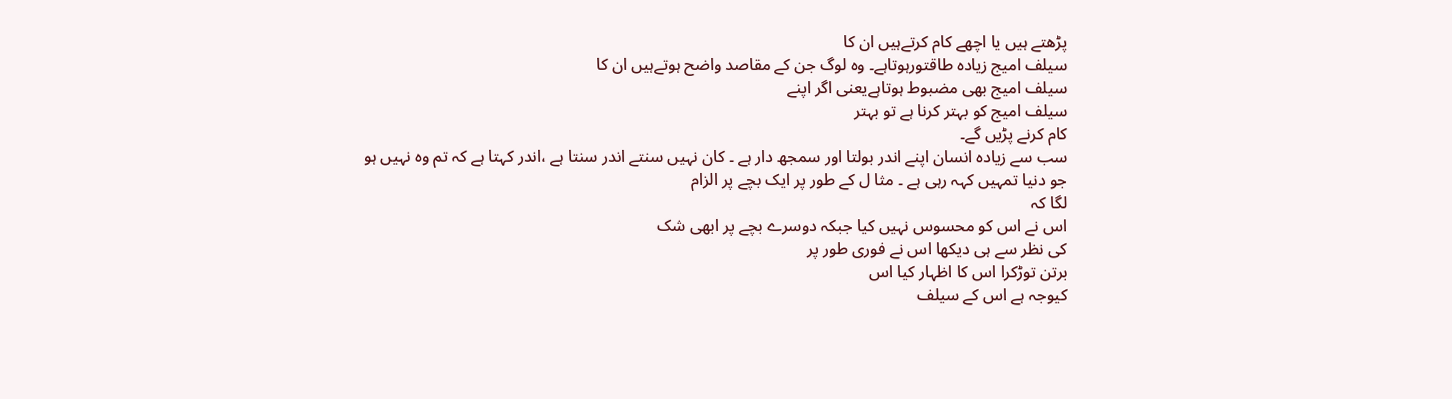پڑھتے ہیں یا اچھے کام کرتےہیں ان کا
سیلف امیج زیادہ طاقتورہوتاہے۔ وہ لوگ جن کے مقاصد واضح ہوتےہیں ان کا
سیلف امیج بھی مضبوط ہوتاہےیعنی اگر اپنے
سیلف امیج کو بہتر کرنا ہے تو بہتر
کام کرنے پڑیں گے۔
سب سے زیادہ انسان اپنے اندر بولتا اور سمجھ دار ہے ۔ کان نہیں سنتے اندر سنتا ہے ،اندر کہتا ہے کہ تم وہ نہیں ہو
جو دنیا تمہیں کہہ رہی ہے ۔ مثا ل کے طور پر ایک بچے پر الزام
لگا کہ
اس نے اس کو محسوس نہیں کیا جبکہ دوسرے بچے پر ابھی شک
کی نظر سے ہی دیکھا اس نے فوری طور پر
برتن توڑکرا اس کا اظہار کیا اس
کیوجہ ہے اس کے سیلف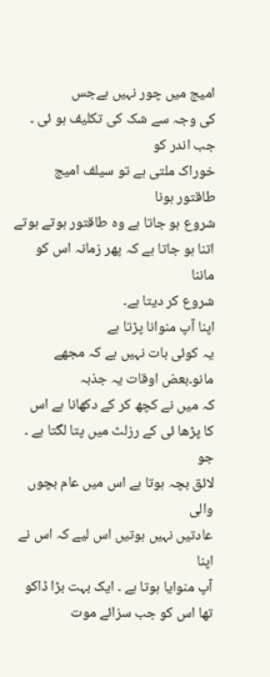امیج میں چور نہیں ہےجس
کی وجہ سے شک کی تکلیف ہو ئی ۔ جب اندر کو
خوراک ملتی ہے تو سیلف امیج طاقتور ہونا
شروع ہو جاتا ہے وہ طاقتور ہوتے ہوتے
اتنا ہو جاتا ہے کہ پھر زمانہ اس کو ماننا
شروع کر دیتا ہے۔
اپنا آپ منوانا پڑتا ہے
یہ کوئی بات نہیں ہے کہ مجھے مانو۔بعض اوقات یہ جذبہ
کہ میں نے کچھ کر کے دکھانا ہے اس
کا پڑھا ئی کے رزلٹ میں پتا لگتا ہے ۔ جو
لائق بچہ ہوتا ہے اس میں عام بچوں والی
عادتیں نہیں ہوتیں اس لیے کہ اس نے اپنا
آپ منوایا ہوتا ہے ۔ ایک بہت بڑا ڈاکو تھا اس کو جب سزائے موت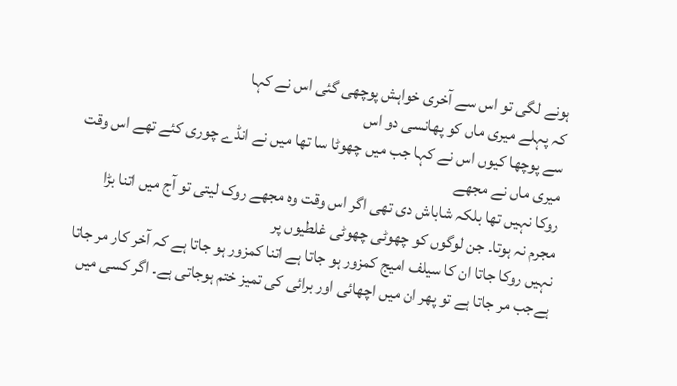ہونے لگی تو اس سے آخری خواہش پوچھی گئی اس نے کہا
کہ پہلے میری ماں کو پھانسی دو اس
سے پوچھا کیوں اس نے کہا جب میں چھوٹا سا تھا میں نے انڈے چوری کئے تھے اس وقت میری ماں نے مجھے
روکا نہیں تھا بلکہ شاباش دی تھی اگر اس وقت وہ مجھے روک لیتی تو آج میں اتنا بڑا مجرم نہ ہوتا۔ جن لوگوں کو چھوٹی چھوٹی غلطیوں پر
نہیں روکا جاتا ان کا سیلف امیج کمزور ہو جاتا ہے اتنا کمزور ہو جاتا ہے کہ آخر کار مر جاتا ہےجب مر جاتا ہے تو پھر ان میں اچھائی اور برائی کی تمیز ختم ہوجاتی ہے۔ اگر کسی میں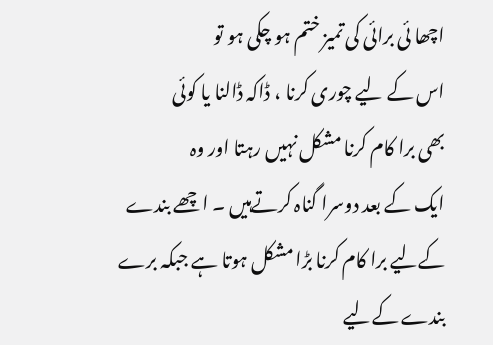اچھا ئی برائی کی تمیز ختم ہو چکی ہو تو
اس کے لیے چوری کرنا ، ڈاکہ ڈالنا یا کوئی
بھی برا کام کرنا مشکل نہیں رہتا اور وہ
ایک کے بعد دوسرا گناہ کرتےہیں ۔ اچھے بندے کےلیے برا کام کرنا بڑا مشکل ہوتا ہے جبکہ برے بندے کےلیے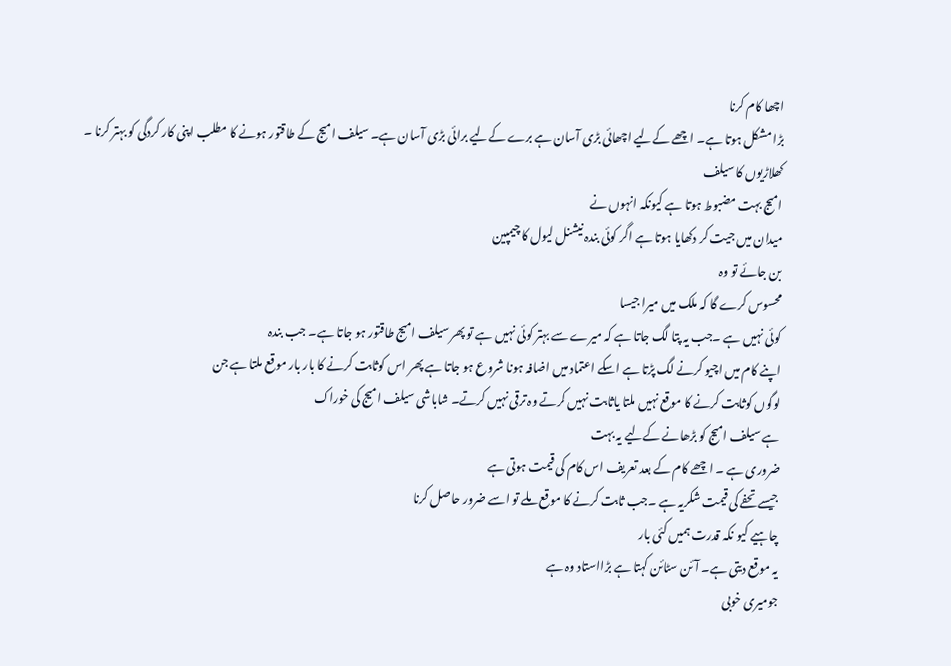اچھا کام کرنا
بڑا مشکل ہوتا ہے۔ اچھے کےلیے اچھائی بڑی آسان ہے برے کےلیے برائی بڑی آسان ہے۔ سیلف امیج کے طاقتور ہونے کا مطلب اپنی کار کردگی کو بہتر کرنا ۔
کھلاڑیوں کا سیلف
امیج بہت مضبوط ہوتا ہے کیونکہ انہوں نے
میدان میں جیت کر دکھایا ہوتا ہے اگر کوئی بندہ نیشنل لیول کا چیمپین
بن جائے تو وہ
محسوس کرے گا کہ ملک میں میرا جیسا
کوئی نہیں ہے ۔جب یہ پتا لگ جاتا ہے کہ میرے سے بہتر کوئی نہیں ہے تو پھر سیلف امیج طاقتور ہو جاتا ہے۔ جب بندہ
اپنے کام میں اچیو کرنے لگ پڑتا ہے اسکے اعتماد میں اضافہ ہونا شروع ہو جاتا ہے پھر اس کوثابت کرنے کا بار بار موقع ملتا ہے جن
لوگوں کوثابت کرنے کا موقع نہیں ملتا یاثابت نہیں کرتے وہ ترقی نہیں کرتے۔ شاباشی سیلف امیج کی خوراک
ہے سیلف امیج کو بڑھانے کےلیے یہ بہت
ضروری ہے ۔ اچھے کام کے بعد تعریف اس کام کی قیمت ہوتی ہے
جیسے تحفے کی قیمت شکریہ ہے ۔جب ثابت کرنے کا موقع ملے تو اسے ضرور حاصل کرنا
چاہیے کیو نکہ قدرت ہمیں کئی بار
یہ موقع دیتی ہے۔ آئن سٹائن کہتا ہے بڑااستاد وہ ہے
جومیری خوبی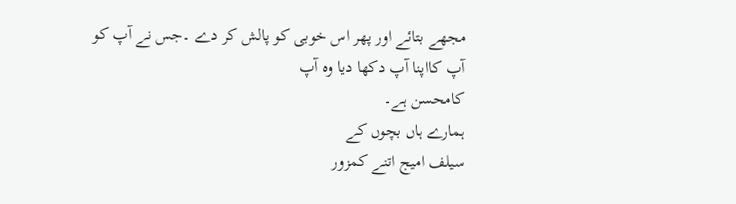مجھے بتائے اور پھر اس خوبی کو پالش کر دے ۔جس نے آپ کو
آپ کااپنا آپ دکھا دیا وہ آپ
کامحسن ہے۔
ہمارے ہاں بچوں کے
سیلف امیج اتنے کمزور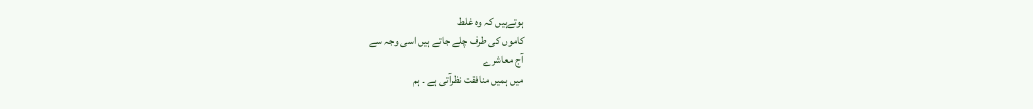ہوتےہیں کہ وہ غلط
کاموں کی طرف چلے جاتے ہیں اسی وجہ سے
آج معاشرے
میں ہمیں منافقت نظرآتی ہے ۔ ہم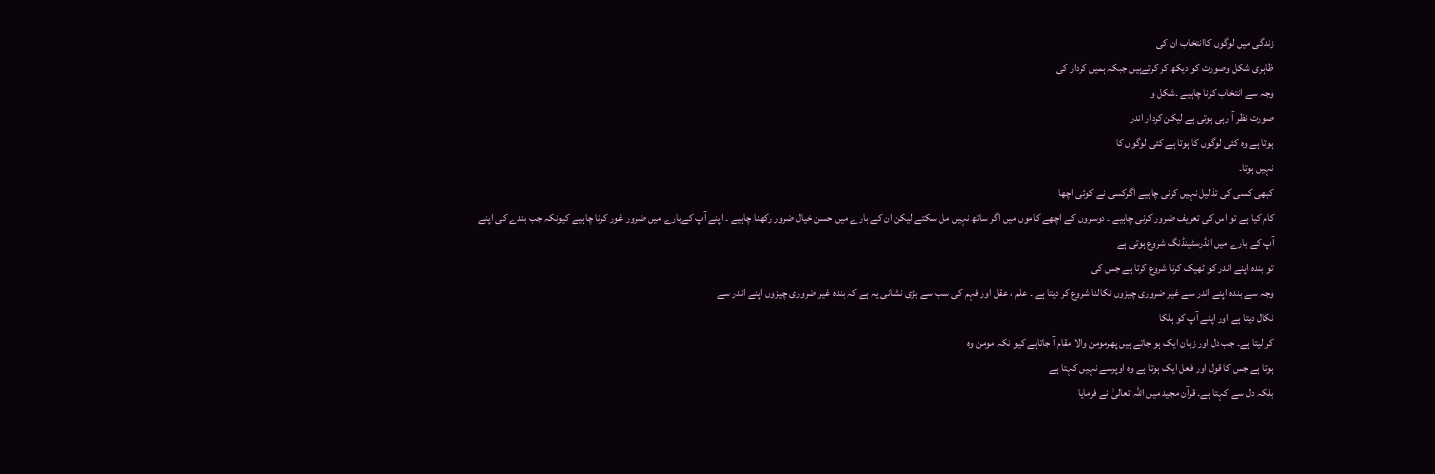زندگی میں لوگوں کاانتخاب ان کی
ظاہری شکل وصورت کو دیکھ کر کرتےہیں جبکہ ہمیں کردار کی
وجہ سے انتخاب کرنا چاہیے ۔شکل و
صورت نظر آ رہی ہوتی ہے لیکن کردار اندر
ہوتا ہے وہ کئی لوگوں کا ہوتا ہے کئی لوگوں کا
نہیں ہوتا۔
کبھی کسی کی تذلیل نہیں کرنی چاہیے اگرکسی نے کوئی اچھا
کام کیا ہے تو اس کی تعریف ضرور کرنی چاہیے ۔ دوسروں کے اچھے کاموں میں اگر ساتھ نہیں مل سکتے لیکن ان کے بارے میں حسن خیال ضرور رکھنا چاہیے ۔ اپنے آپ کےبارے میں ضرور غور کرنا چاہیے کیونکہ جب بندے کی اپنے
آپ کے بارے میں انڈرسٹینڈنگ شروع ہوتی ہے
تو بندہ اپنے اندر کو ٹھیک کرنا شروع کرتا ہے جس کی
وجہ سے بندہ اپنے اندر سے غیر ضروری چیزوں نکالنا شروع کر دیتا ہے ۔ علم ، عقل اور فہم کی سب سے بڑی نشانی یہ ہے کہ بندہ غیر ضروری چیزوں اپنے اندر سے
نکال دیتا ہے اور اپنے آپ کو ہلکا
کر لیتا ہے۔ جب دل اور زبان ایک ہو جاتے ہیں پھرمومن والا مقام آ جاتاہے کیو نکہ مومن وہ
ہوتا ہے جس کا قول اور فعل ایک ہوتا ہے وہ اوپرسے نہیں کہتا ہے
بلکہ دل سے کہتا ہے۔ قرآن مجید میں اللہ تعالیٰ نے فرمایا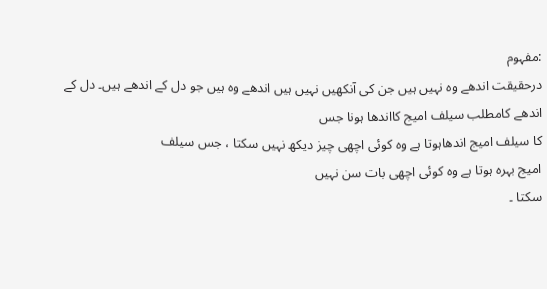:مفہوم
درحقیقت اندھے وہ نہیں ہیں جن کی آنکھیں نہیں ہیں اندھے وہ ہیں جو دل کے اندھے ہیں۔ دل کے
اندھے کامطلب سیلف امیج کااندھا ہونا جس
کا سیلف امیج اندھاہوتا ہے وہ کوئی اچھی چیز دیکھ نہیں سکتا ، جس سیلف
امیج بہرہ ہوتا ہے وہ کوئی اچھی بات سن نہیں
سکتا ۔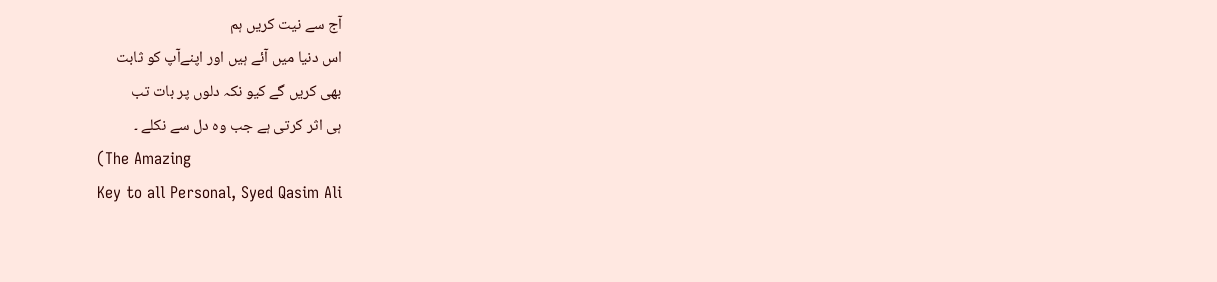آج سے نیت کریں ہم
اس دنیا میں آئے ہیں اور اپنےآپ کو ثابت
بھی کریں گے کیو نکہ دلوں پر بات تب
ہی اثر کرتی ہے جب وہ دل سے نکلے ۔
(The Amazing
Key to all Personal, Syed Qasim Ali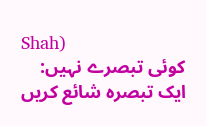Shah)
کوئی تبصرے نہیں:
ایک تبصرہ شائع کریں